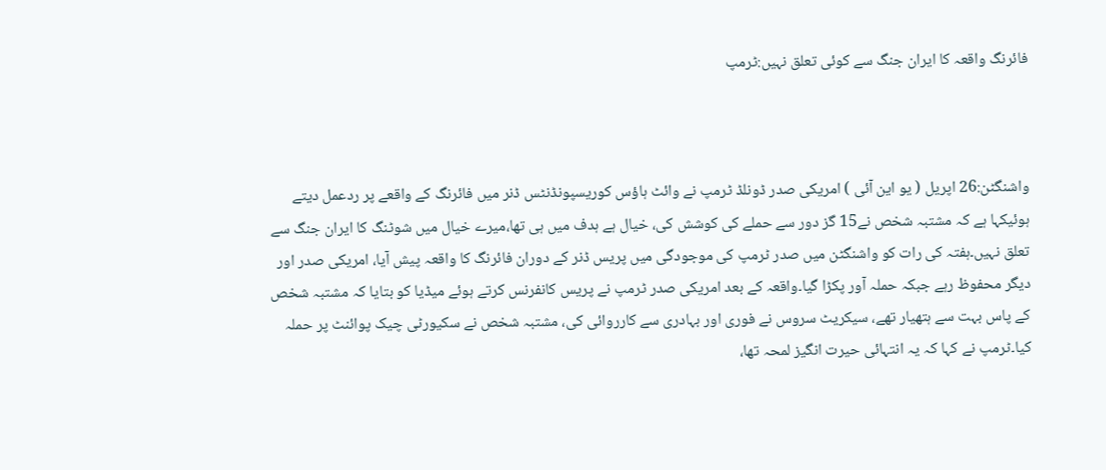فائرنگ واقعہ کا ایران جنگ سے کوئی تعلق نہیں:ٹرمپ



واشنگٹن:26 اپریل ( یو این آئی ) امریکی صدر ڈونلڈ ٹرمپ نے وائٹ ہاؤس کوریسپونڈنٹس ڈنر میں فائرنگ کے واقعے پر ردعمل دیتے ہوئیکہا ہے کہ مشتبہ شخص نے15 گز دور سے حملے کی کوشش کی، خیال ہے ہدف میں ہی تھا،میرے خیال میں شوٹنگ کا ایران جنگ سے تعلق نہیں۔ہفتہ کی رات کو واشنگٹن میں صدر ٹرمپ کی موجودگی میں پریس ڈنر کے دوران فائرنگ کا واقعہ پیش آیا، امریکی صدر اور دیگر محفوظ رہے جبکہ حملہ آور پکڑا گیا۔واقعہ کے بعد امریکی صدر ٹرمپ نے پریس کانفرنس کرتے ہوئے میڈیا کو بتایا کہ مشتبہ شخص کے پاس بہت سے ہتھیار تھے، سیکریٹ سروس نے فوری اور بہادری سے کارروائی کی، مشتبہ شخص نے سکیورٹی چیک پوائنٹ پر حملہ کیا۔ٹرمپ نے کہا کہ یہ انتہائی حیرت انگیز لمحہ تھا،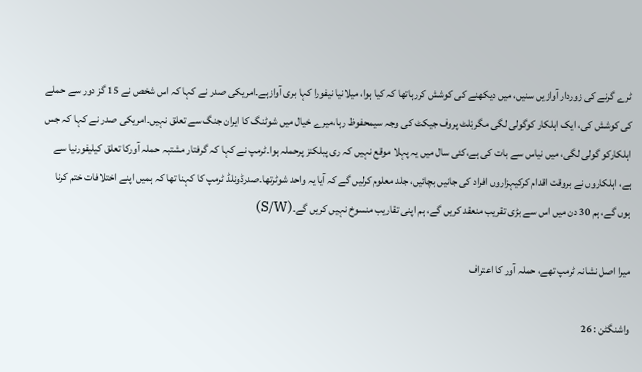ٹرے گرنے کی زوردار آوازیں سنیں، میں دیکھنے کی کوشش کررہاتھا کہ کیا ہوا، میلانیا نیفورا کہا بری آوازہے۔امریکی صدر نے کہا کہ اس شخص نے 15 گز دور سے حملے کی کوشش کی، ایک اہلکار کوگولی لگی مگربْلٹ پروف جیکٹ کی وجہ سیمحفوظ رہا،میرے خیال میں شوٹنگ کا ایران جنگ سے تعلق نہیں۔امریکی صدر نے کہا کہ جس اہلکارکو گولی لگی، میں نیاس سے بات کی ہے،کئی سال میں یہ پہلا موقع نہیں کہ ری پبلکنز پرحملہ ہوا۔ٹرمپ نے کہا کہ گرفتار مشتبہ حملہ آورکا تعلق کیلیفورنیا سے ہے، اہلکاروں نے بروقت اقدام کرکیہزاروں افراد کی جانیں بچائیں، جلد معلوم کرلیں گے کہ آیا یہ واحد شوٹرتھا۔صدرڈونلڈ ٹرمپ کا کہنا تھا کہ ہمیں اپنے اختلافات ختم کرنا ہوں گے، ہم 30 دن میں اس سے بڑی تقریب منعقد کریں گے، ہم اپنی تقاریب منسوخ نہیں کریں گے۔(S/W)

میرا اصل نشانہ ٹرمپ تھے، حملہ آور کا اعتراف

واشنگٹن : 26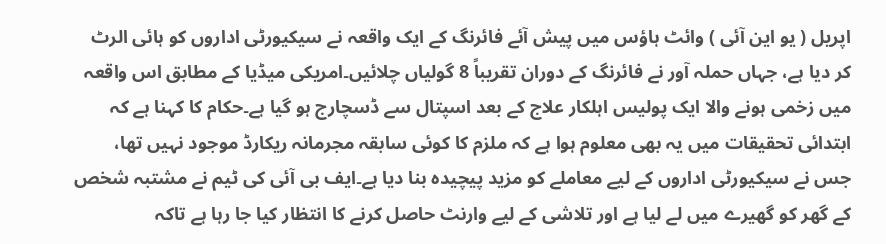اپریل ( یو این آئی ) وائٹ ہاؤس میں پیش آئے فائرنگ کے ایک واقعہ نے سیکیورٹی اداروں کو ہائی الرٹ کر دیا ہے، جہاں حملہ آور نے فائرنگ کے دوران تقریباً 8 گولیاں چلائیں۔امریکی میڈیا کے مطابق اس واقعہ میں زخمی ہونے والا ایک پولیس اہلکار علاج کے بعد اسپتال سے ڈسچارج ہو گیا ہے۔حکام کا کہنا ہے کہ ابتدائی تحقیقات میں یہ بھی معلوم ہوا ہے کہ ملزم کا کوئی سابقہ مجرمانہ ریکارڈ موجود نہیں تھا، جس نے سیکیورٹی اداروں کے لیے معاملے کو مزید پیچیدہ بنا دیا ہے۔ایف بی آئی کی ٹیم نے مشتبہ شخص کے گھر کو گھیرے میں لے لیا ہے اور تلاشی کے لیے وارنٹ حاصل کرنے کا انتظار کیا جا رہا ہے تاکہ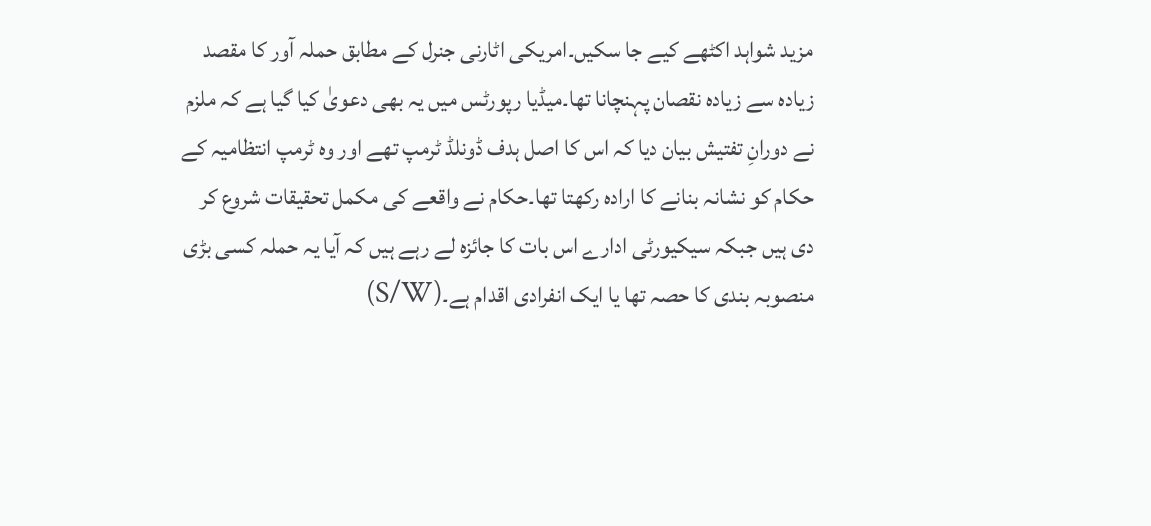مزید شواہد اکٹھے کیے جا سکیں۔امریکی اٹارنی جنرل کے مطابق حملہ آور کا مقصد زیادہ سے زیادہ نقصان پہنچانا تھا۔میڈیا رپورٹس میں یہ بھی دعویٰ کیا گیا ہے کہ ملزم نے دورانِ تفتیش بیان دیا کہ اس کا اصل ہدف ڈونلڈ ٹرمپ تھے اور وہ ٹرمپ انتظامیہ کے حکام کو نشانہ بنانے کا ارادہ رکھتا تھا۔حکام نے واقعے کی مکمل تحقیقات شروع کر دی ہیں جبکہ سیکیورٹی ادارے اس بات کا جائزہ لے رہے ہیں کہ آیا یہ حملہ کسی بڑی منصوبہ بندی کا حصہ تھا یا ایک انفرادی اقدام ہے۔(S/W)